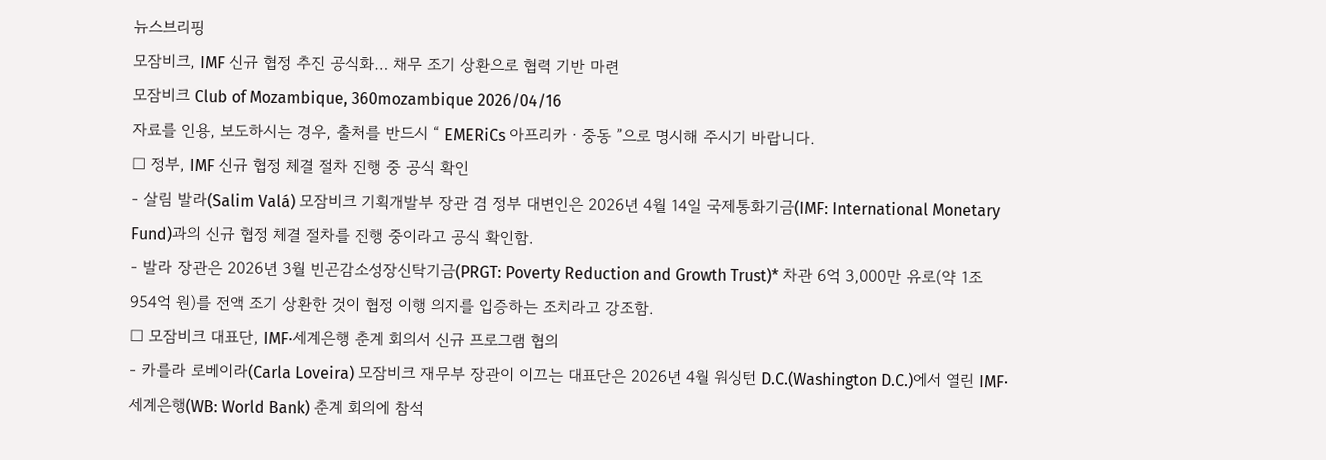뉴스브리핑
모잠비크, IMF 신규 협정 추진 공식화… 채무 조기 상환으로 협력 기반 마련
모잠비크 Club of Mozambique, 360mozambique 2026/04/16
자료를 인용, 보도하시는 경우, 출처를 반드시 “ EMERiCs 아프리카ㆍ중동 ”으로 명시해 주시기 바랍니다.
□ 정부, IMF 신규 협정 체결 절차 진행 중 공식 확인
- 살림 발라(Salim Valá) 모잠비크 기획개발부 장관 겸 정부 대변인은 2026년 4월 14일 국제통화기금(IMF: International Monetary Fund)과의 신규 협정 체결 절차를 진행 중이라고 공식 확인함.
- 발라 장관은 2026년 3월 빈곤감소성장신탁기금(PRGT: Poverty Reduction and Growth Trust)* 차관 6억 3,000만 유로(약 1조 954억 원)를 전액 조기 상환한 것이 협정 이행 의지를 입증하는 조치라고 강조함.
□ 모잠비크 대표단, IMF·세계은행 춘계 회의서 신규 프로그램 협의
- 카를라 로베이라(Carla Loveira) 모잠비크 재무부 장관이 이끄는 대표단은 2026년 4월 워싱턴 D.C.(Washington D.C.)에서 열린 IMF·세계은행(WB: World Bank) 춘계 회의에 참석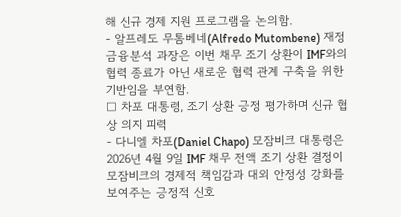해 신규 경제 지원 프로그램을 논의함.
- 알프레도 무톰베네(Alfredo Mutombene) 재정금융분석 과장은 이번 채무 조기 상환이 IMF와의 협력 종료가 아닌 새로운 협력 관계 구축을 위한 기반임을 부연함.
□ 차포 대통령, 조기 상환 긍정 평가하며 신규 협상 의지 피력
- 다니엘 차포(Daniel Chapo) 모잠비크 대통령은 2026년 4월 9일 IMF 채무 전액 조기 상환 결정이 모잠비크의 경제적 책임감과 대외 안정성 강화를 보여주는 긍정적 신호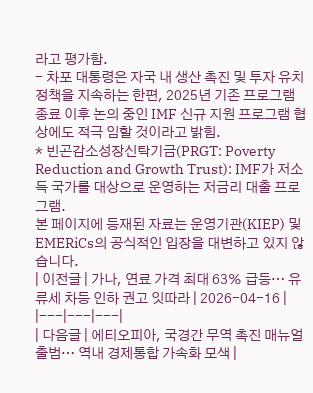라고 평가함.
- 차포 대통령은 자국 내 생산 촉진 및 투자 유치 정책을 지속하는 한편, 2025년 기존 프로그램 종료 이후 논의 중인 IMF 신규 지원 프로그램 협상에도 적극 임할 것이라고 밝힘.
* 빈곤감소성장신탁기금(PRGT: Poverty Reduction and Growth Trust): IMF가 저소득 국가를 대상으로 운영하는 저금리 대출 프로그램.
본 페이지에 등재된 자료는 운영기관(KIEP) 및 EMERiCs의 공식적인 입장을 대변하고 있지 않습니다.
| 이전글 | 가나, 연료 가격 최대 63% 급등… 유류세 차등 인하 권고 잇따라 | 2026-04-16 |
|---|---|---|
| 다음글 | 에티오피아, 국경간 무역 촉진 매뉴얼 출범… 역내 경제통합 가속화 모색 |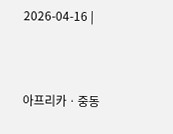2026-04-16 |




아프리카ㆍ중동